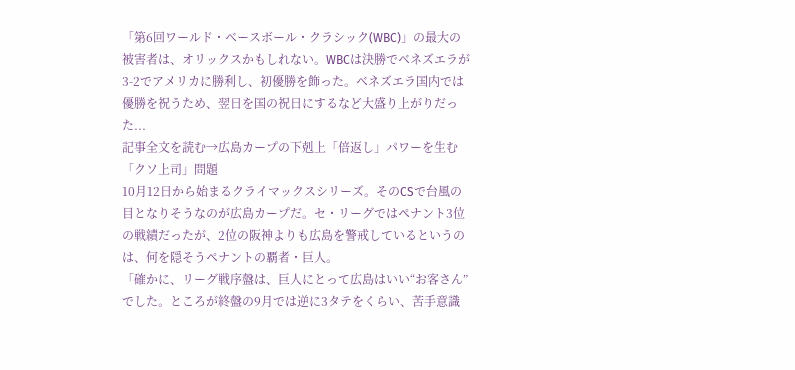「第6回ワールド・ベースボール・クラシック(WBC)」の最大の被害者は、オリックスかもしれない。WBCは決勝でベネズエラが3-2でアメリカに勝利し、初優勝を飾った。ベネズエラ国内では優勝を祝うため、翌日を国の祝日にするなど大盛り上がりだった...
記事全文を読む→広島カープの下剋上「倍返し」パワーを生む「クソ上司」問題
10月12日から始まるクライマックスシリーズ。そのCSで台風の目となりそうなのが広島カープだ。セ・リーグではペナント3位の戦績だったが、2位の阪神よりも広島を警戒しているというのは、何を隠そうペナントの覇者・巨人。
「確かに、リーグ戦序盤は、巨人にとって広島はいい“お客さん”でした。ところが終盤の9月では逆に3タテをくらい、苦手意識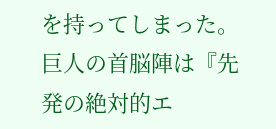を持ってしまった。巨人の首脳陣は『先発の絶対的エ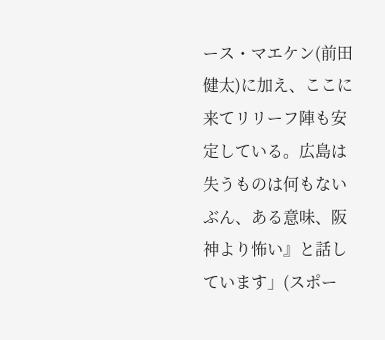ース・マエケン(前田健太)に加え、ここに来てリリーフ陣も安定している。広島は失うものは何もないぶん、ある意味、阪神より怖い』と話しています」(スポー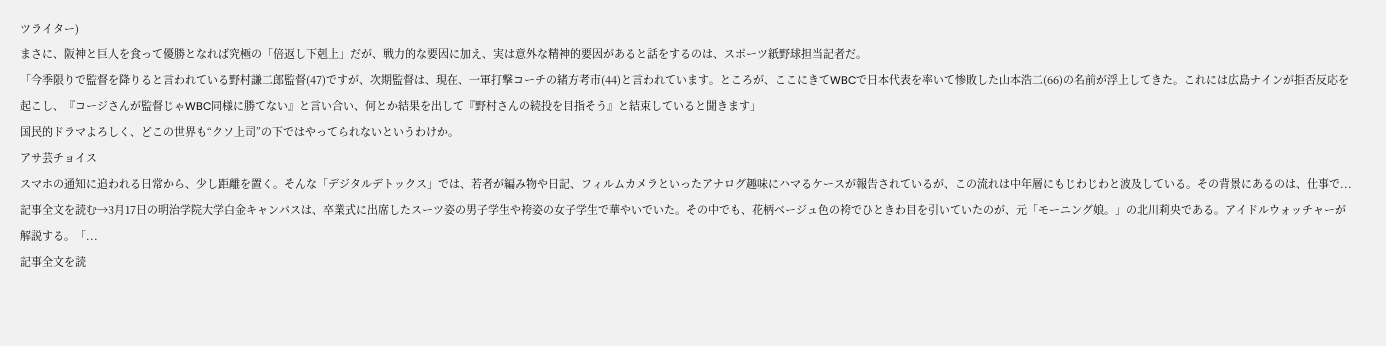ツライター)
まさに、阪神と巨人を食って優勝となれば究極の「倍返し下剋上」だが、戦力的な要因に加え、実は意外な精神的要因があると話をするのは、スポーツ紙野球担当記者だ。
「今季限りで監督を降りると言われている野村謙二郎監督(47)ですが、次期監督は、現在、一軍打撃コーチの緒方考市(44)と言われています。ところが、ここにきてWBCで日本代表を率いて惨敗した山本浩二(66)の名前が浮上してきた。これには広島ナインが拒否反応を起こし、『コージさんが監督じゃWBC同様に勝てない』と言い合い、何とか結果を出して『野村さんの続投を目指そう』と結束していると聞きます」
国民的ドラマよろしく、どこの世界も“クソ上司”の下ではやってられないというわけか。
アサ芸チョイス
スマホの通知に追われる日常から、少し距離を置く。そんな「デジタルデトックス」では、若者が編み物や日記、フィルムカメラといったアナログ趣味にハマるケースが報告されているが、この流れは中年層にもじわじわと波及している。その背景にあるのは、仕事で...
記事全文を読む→3月17日の明治学院大学白金キャンパスは、卒業式に出席したスーツ姿の男子学生や袴姿の女子学生で華やいでいた。その中でも、花柄ベージュ色の袴でひときわ目を引いていたのが、元「モーニング娘。」の北川莉央である。アイドルウォッチャーが解説する。「...
記事全文を読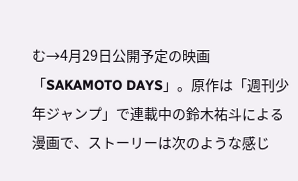む→4月29日公開予定の映画「SAKAMOTO DAYS」。原作は「週刊少年ジャンプ」で連載中の鈴木祐斗による漫画で、ストーリーは次のような感じ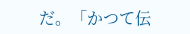だ。「かつて伝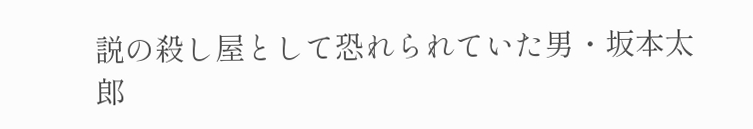説の殺し屋として恐れられていた男・坂本太郎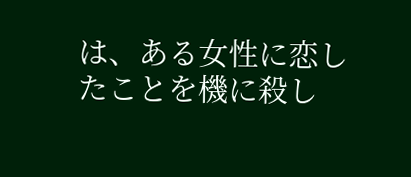は、ある女性に恋したことを機に殺し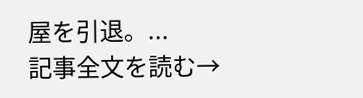屋を引退。...
記事全文を読む→